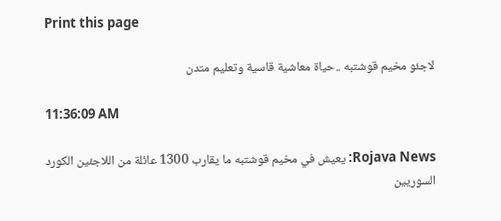Print this page

لاجئو مخيم قوشتبه ..حياة معاشية قاسية وتعليم متدن

11:36:09 AM

Rojava News: يعيش في مخيم قوشتبه ما يقارب 1300 عائلة من اللاجئين الكورد السوريين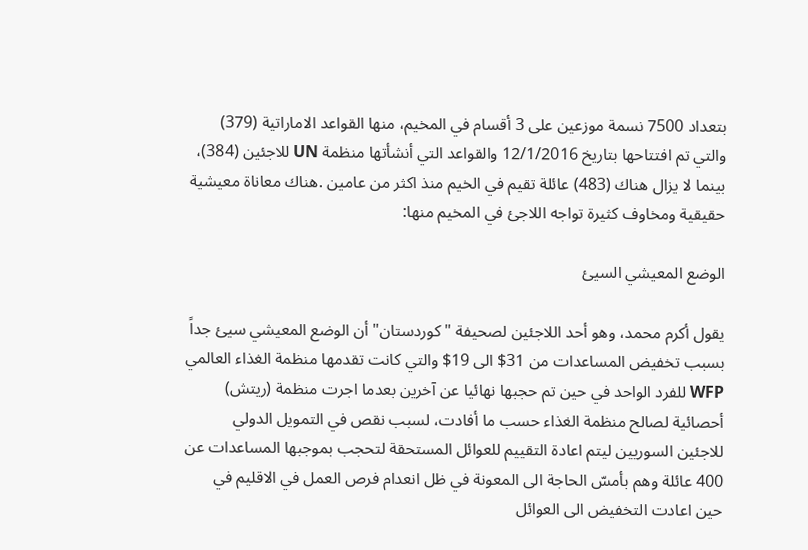بتعداد 7500 نسمة موزعين على 3 أقسام في المخيم، منها القواعد الاماراتية (379) والتي تم افتتاحها بتاريخ 12/1/2016 والقواعد التي أنشأتها منظمة UN للاجئين (384)، بينما لا يزال هناك (483) عائلة تقيم في الخيم منذ اكثر من عامين .هناك معاناة معيشية حقيقية ومخاوف كثيرة تواجه اللاجئ في المخيم منها:

الوضع المعيشي السيئ

يقول أكرم محمد، وهو أحد اللاجئين لصحيفة "كوردستان" أن الوضع المعيشي سيئ جداً بسبب تخفيض المساعدات من 31$ الى 19$ والتي كانت تقدمها منظمة الغذاء العالمي WFP للفرد الواحد في حين تم حجبها نهائيا عن آخرين بعدما اجرت منظمة (ريتش) أحصائية لصالح منظمة الغذاء حسب ما أفادت، لسبب نقص في التمويل الدولي للاجئين السوريين ليتم اعادة التقييم للعوائل المستحقة لتحجب بموجبها المساعدات عن 400 عائلة وهم بأمسّ الحاجة الى المعونة في ظل انعدام فرص العمل في الاقليم في حين اعادت التخفيض الى العوائل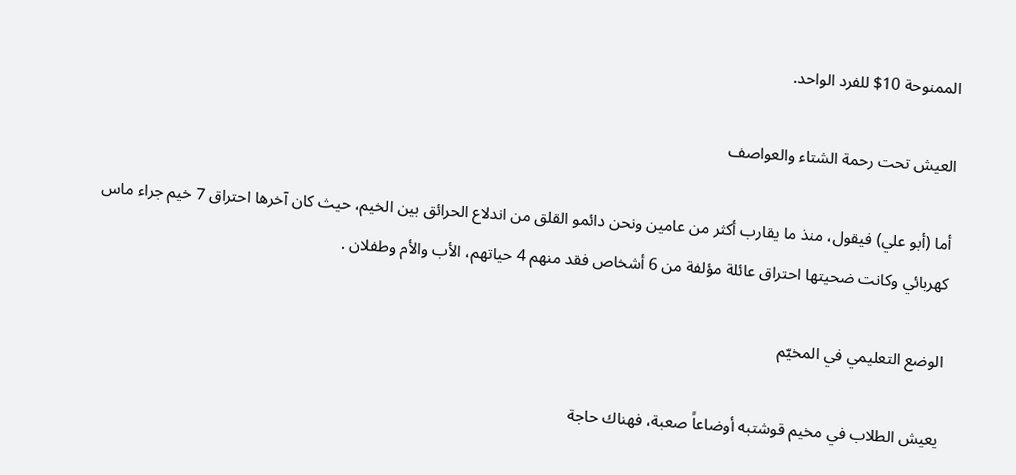الممنوحة 10$ للفرد الواحد.

العيش تحت رحمة الشتاء والعواصف

أما (أبو علي) فيقول، منذ ما يقارب أكثر من عامين ونحن دائمو القلق من اندلاع الحرائق بين الخيم، حيث كان آخرها احتراق 7 خيم جراء ماس كهربائي وكانت ضحيتها احتراق عائلة مؤلفة من 6 أشخاص فقد منهم 4 حياتهم، الأب والأم وطفلان .

الوضع التعليمي في المخيّم

يعيش الطلاب في مخيم قوشتبه أوضاعاً صعبة، فهناك حاجة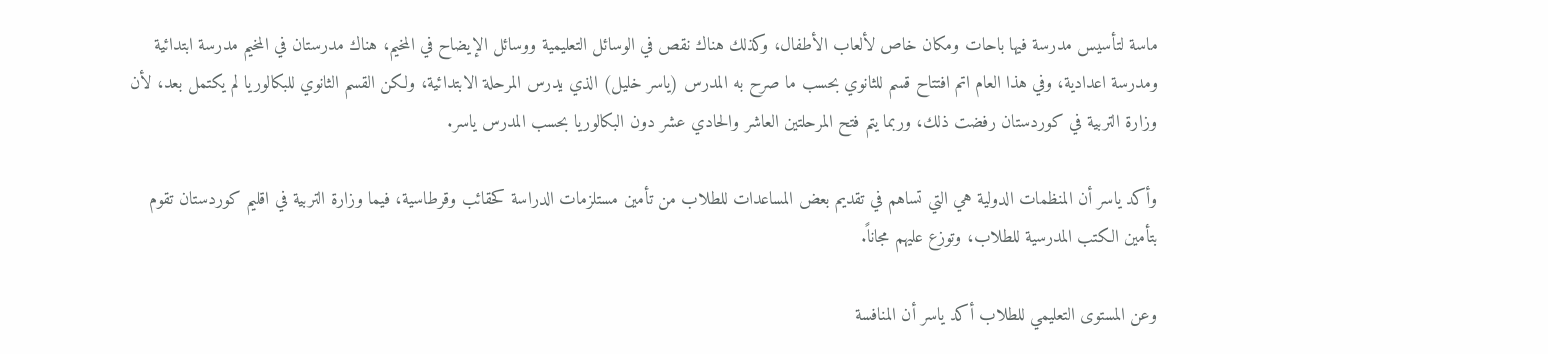ماسة لتأسيس مدرسة فيها باحات ومكان خاص لألعاب الأطفال، وكذلك هناك نقص في الوسائل التعليمية ووسائل الإيضاح في المخيم، هناك مدرستان في المخيم مدرسة ابتدائية ومدرسة اعدادية، وفي هذا العام اتم افتتاح قسم للثانوي بحسب ما صرح به المدرس (ياسر خليل) الذي يدرس المرحلة الابتدائية، ولكن القسم الثانوي للبكالوريا لم يكتمل بعد، لأن وزارة التربية في كوردستان رفضت ذلك، وربما يتم فتح المرحلتين العاشر والحادي عشر دون البكالوريا بحسب المدرس ياسر.

وأكد ياسر أن المنظمات الدولية هي التي تساهم في تقديم بعض المساعدات للطلاب من تأمين مستلزمات الدراسة كحقائب وقرطاسية، فيما وزارة التربية في اقليم كوردستان تقوم بتأمين الكتب المدرسية للطلاب، وتوزع عليهم مجاناً.

وعن المستوى التعليمي للطلاب أكد ياسر أن المنافسة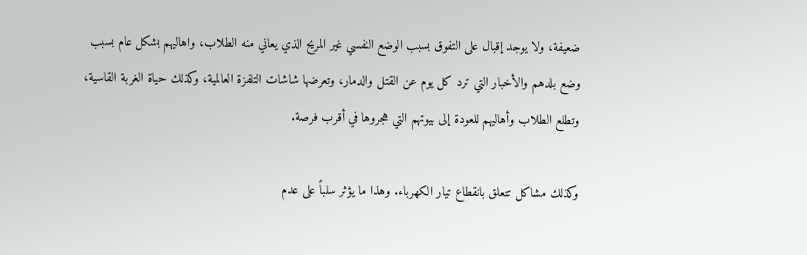ضعيفة، ولا يوجد إقبال على التفوق بسبب الوضع النفسي غير المريح الذي يعاني منه الطلاب، واهاليهم بشكل عام بسبب وضع بلدهم والأخبار التي ترد كل يوم عن القتل والدمار، وتعرضها شاشات التلفزة العالمية، وكذلك حياة الغربة القاسية، وتطلع الطلاب وأهاليهم للعودة إلى بيوتهم التي هجروها في أقرب فرصة.

وكذلك مشاكل تتعلق بانقطاع تيار الكهرباء. وهذا ما يؤثر سلباً على عدم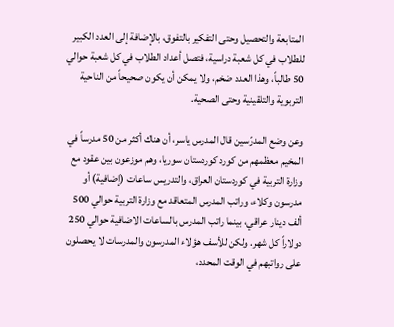المتابعة والتحصيل وحتى التفكير بالتفوق، بالإضافة إلى العدد الكبير للطلاب في كل شعبة دراسية، فتصل أعداد الطلاب في كل شعبة حوالي 50 طالباً، وهذا العدد ضخم، ولا يمكن أن يكون صحيحاً من الناحية التربوية والتلقينية وحتى الصحية.

وعن وضع المدرّسين قال المدرس ياسر، أن هناك أكثر من 50 مدرساً في المخيم معظمهم من كورد كوردستان سوريا، وهم موزعون بين عقود مع وزارة التربية في كوردستان العراق، والتدريس ساعات (إضافية) أو مدرسون وكلاء، وراتب المدرس المتعاقد مع وزارة التربية حوالي 500 ألف دينار عراقي، بينما راتب المدرس بالساعات الاضافية حوالي 250 دولاراً كل شهر. ولكن للأسف هؤلاء المدرسون والمدرسات لا يحصلون على رواتبهم في الوقت المحدد،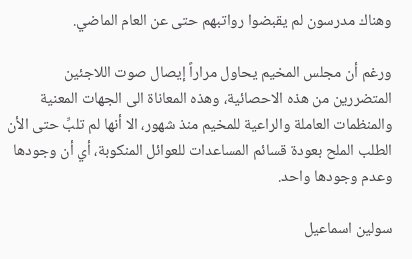وهناك مدرسون لم يقبضوا رواتبهم حتى عن العام الماضي.

ورغم أن مجلس المخيم يحاول مراراً إيصال صوت اللاجئين المتضررين من هذه الاحصائية، وهذه المعاناة الى الجهات المعنية والمنظمات العاملة والراعية للمخيم منذ شهور، الا أنها لم تلبِّ حتى الأن الطلب الملح بعودة قسائم المساعدات للعوائل المنكوبة، أي أن وجودها وعدم وجودها واحد.

سولين اسماعيل